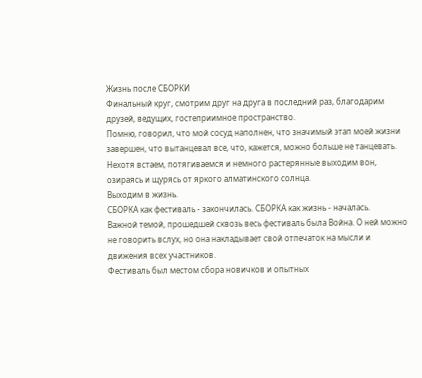Жизнь после СБОРКИ
Финальный круг, смотрим друг на друга в последний раз, благодарим друзей, ведущих, гостеприимное пространство.
Помню, говорил, что мой сосуд наполнен, что значимый этап моей жизни завершен, что вытанцевал все, что, кажется, можно больше не танцевать.
Нехотя встаем, потягиваемся и немного растерянные выходим вон, озираясь и щурясь от яркого алматинского солнца.
Выходим в жизнь.
СБОРКА как фестиваль - закончилась. СБОРКА как жизнь - началась.
Важной темой, прошедшей сквозь весь фестиваль была Война. О ней можно не говорить вслух, но она накладывает свой отпечаток на мысли и движения всех участников.
Фестиваль был местом сбора новичков и опытных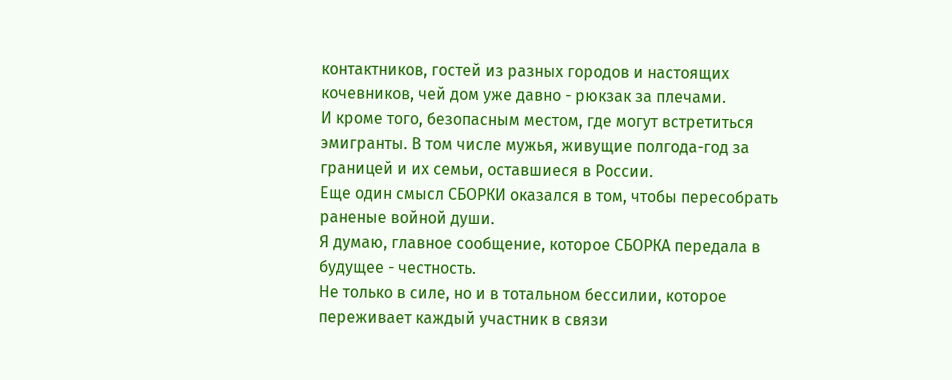контактников, гостей из разных городов и настоящих кочевников, чей дом уже давно - рюкзак за плечами.
И кроме того, безопасным местом, где могут встретиться эмигранты. В том числе мужья, живущие полгода-год за границей и их семьи, оставшиеся в России.
Еще один смысл СБОРКИ оказался в том, чтобы пересобрать раненые войной души.
Я думаю, главное сообщение, которое СБОРКА передала в будущее - честность.
Не только в силе, но и в тотальном бессилии, которое переживает каждый участник в связи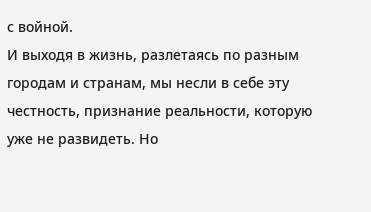с войной.
И выходя в жизнь, разлетаясь по разным городам и странам, мы несли в себе эту честность, признание реальности, которую уже не развидеть. Но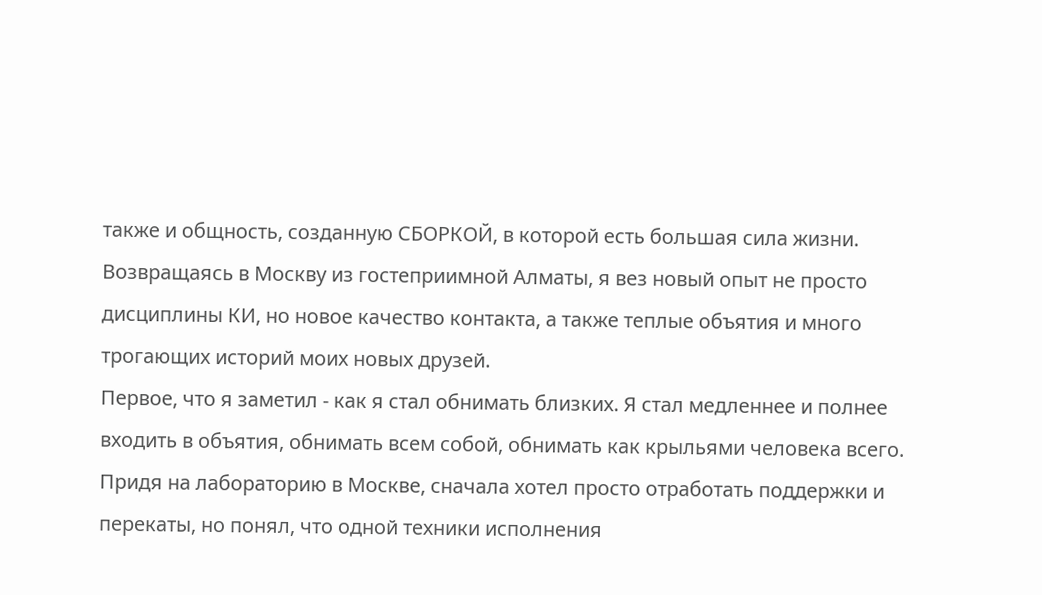также и общность, созданную СБОРКОЙ, в которой есть большая сила жизни.
Возвращаясь в Москву из гостеприимной Алматы, я вез новый опыт не просто дисциплины КИ, но новое качество контакта, а также теплые объятия и много трогающих историй моих новых друзей.
Первое, что я заметил - как я стал обнимать близких. Я стал медленнее и полнее входить в объятия, обнимать всем собой, обнимать как крыльями человека всего.
Придя на лабораторию в Москве, сначала хотел просто отработать поддержки и перекаты, но понял, что одной техники исполнения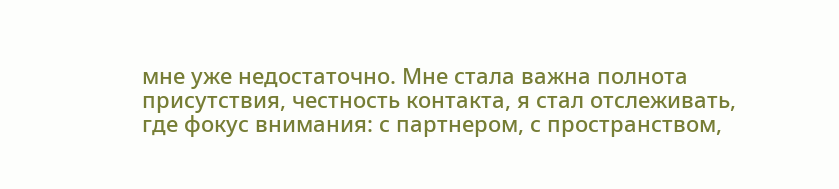мне уже недостаточно. Мне стала важна полнота присутствия, честность контакта, я стал отслеживать, где фокус внимания: с партнером, с пространством,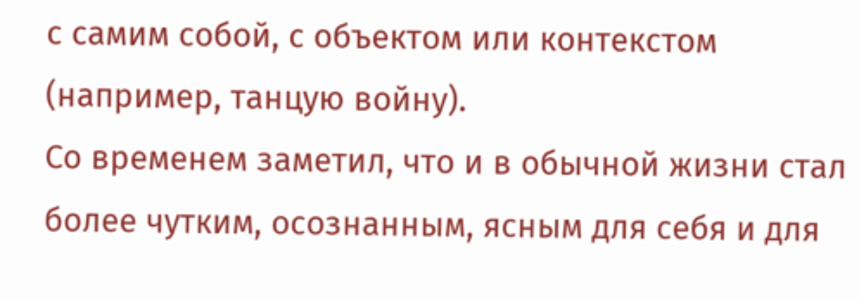с самим собой, с объектом или контекстом (например, танцую войну).
Со временем заметил, что и в обычной жизни стал более чутким, осознанным, ясным для себя и для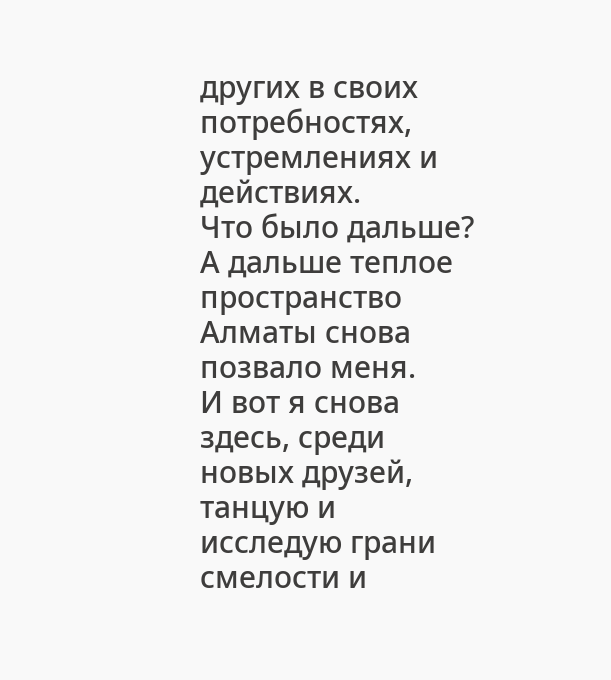других в своих потребностях, устремлениях и действиях.
Что было дальше?
А дальше теплое пространство Алматы снова позвало меня.
И вот я снова здесь, среди новых друзей, танцую и исследую грани смелости и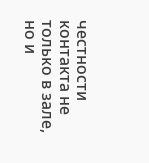честности контакта не только в зале, но и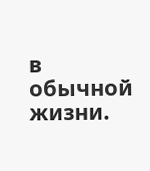в обычной жизни.